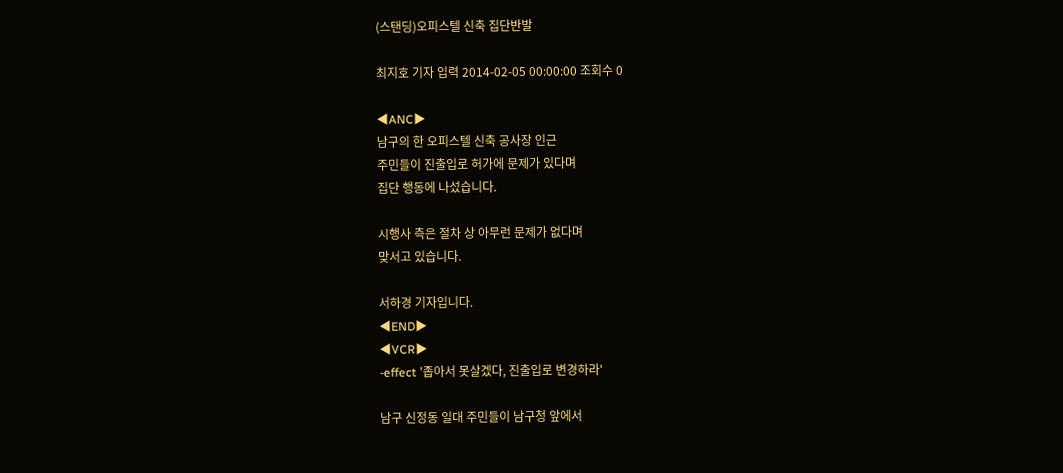(스탠딩)오피스텔 신축 집단반발

최지호 기자 입력 2014-02-05 00:00:00 조회수 0

◀ANC▶
남구의 한 오피스텔 신축 공사장 인근
주민들이 진출입로 허가에 문제가 있다며
집단 행동에 나섰습니다.

시행사 측은 절차 상 아무런 문제가 없다며
맞서고 있습니다.

서하경 기자입니다.
◀END▶
◀VCR▶
-effect '좁아서 못살겠다, 진출입로 변경하라'

남구 신정동 일대 주민들이 남구청 앞에서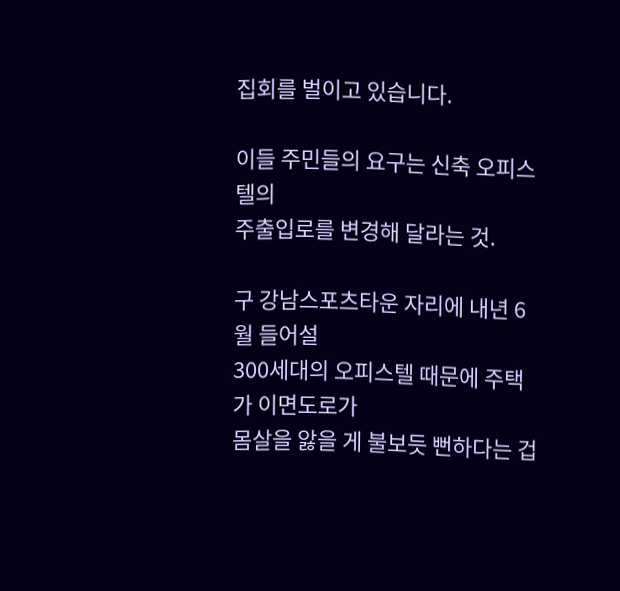집회를 벌이고 있습니다.

이들 주민들의 요구는 신축 오피스텔의
주출입로를 변경해 달라는 것.

구 강남스포츠타운 자리에 내년 6월 들어설
300세대의 오피스텔 때문에 주택가 이면도로가
몸살을 앓을 게 불보듯 뻔하다는 겁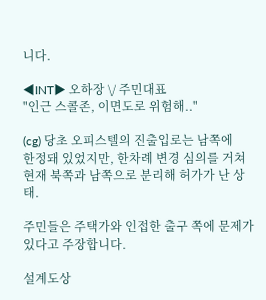니다.

◀INT▶ 오하장 \/ 주민대표
"인근 스콜존, 이면도로 위험해.."

(cg) 당초 오피스텔의 진출입로는 남쪽에
한정돼 있었지만, 한차례 변경 심의를 거쳐
현재 북쪽과 남쪽으로 분리해 허가가 난 상태.

주민들은 주택가와 인접한 출구 쪽에 문제가
있다고 주장합니다.

설계도상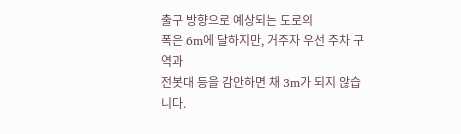출구 방향으로 예상되는 도로의
폭은 6m에 달하지만, 거주자 우선 주차 구역과
전봇대 등을 감안하면 채 3m가 되지 않습니다.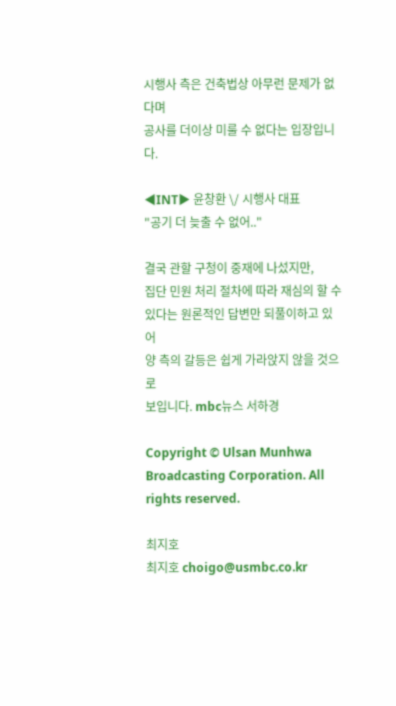시행사 측은 건축법상 아무런 문제가 없다며
공사를 더이상 미룰 수 없다는 입장입니다.

◀INT▶ 윤창환 \/ 시행사 대표
"공기 더 늦출 수 없어.."

결국 관할 구청이 중재에 나섰지만,
집단 민원 처리 절차에 따라 재심의 할 수
있다는 원론적인 답변만 되풀이하고 있어
양 측의 갈등은 쉽게 가라앉지 않을 것으로
보입니다. mbc뉴스 서하경

Copyright © Ulsan Munhwa Broadcasting Corporation. All rights reserved.

최지호
최지호 choigo@usmbc.co.kr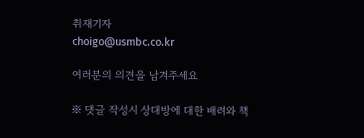취재기자
choigo@usmbc.co.kr

여러분의 의견을 남겨주세요

※ 댓글 작성시 상대방에 대한 배려와 책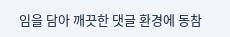임을 담아 깨끗한 댓글 환경에 동참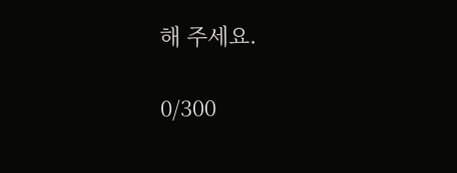해 주세요.

0/300